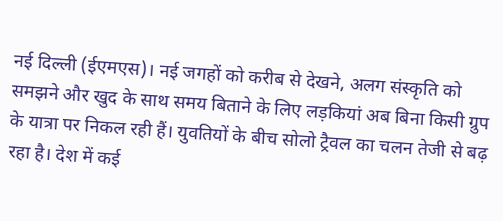नई दिल्ली (ईएमएस)। नई जगहों को करीब से देखने, अलग संस्कृति को समझने और खुद के साथ समय बिताने के लिए लड़कियां अब बिना किसी ग्रुप के यात्रा पर निकल रही हैं। युवतियों के बीच सोलो ट्रैवल का चलन तेजी से बढ़ रहा है। देश में कई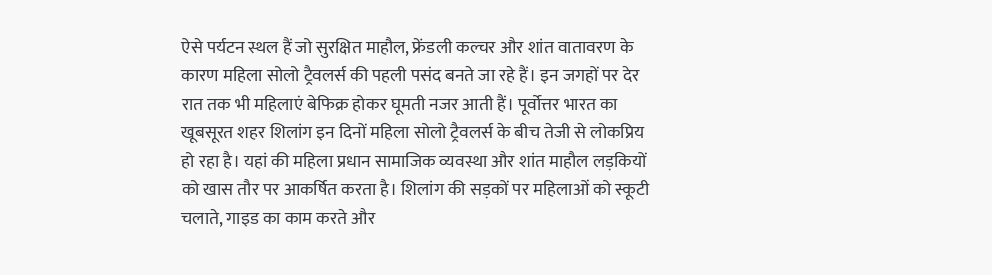ऐसे पर्यटन स्थल हैं जो सुरक्षित माहौल, फ्रेंडली कल्चर और शांत वातावरण के कारण महिला सोलो ट्रैवलर्स की पहली पसंद बनते जा रहे हैं। इन जगहों पर देर रात तक भी महिलाएं बेफिक्र होकर घूमती नजर आती हैं। पूर्वोत्तर भारत का खूबसूरत शहर शिलांग इन दिनों महिला सोलो ट्रैवलर्स के बीच तेजी से लोकप्रिय हो रहा है। यहां की महिला प्रधान सामाजिक व्यवस्था और शांत माहौल लड़कियों को खास तौर पर आकर्षित करता है। शिलांग की सड़कों पर महिलाओं को स्कूटी चलाते, गाइड का काम करते और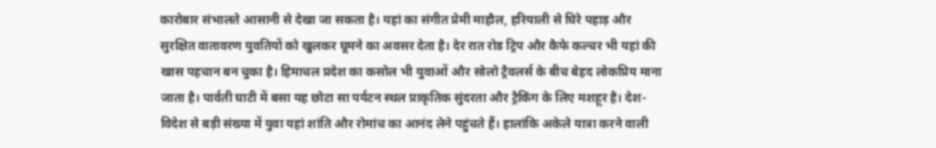कारोबार संभालते आसानी से देखा जा सकता है। यहां का संगीत प्रेमी माहौल, हरियाली से घिरे पहाड़ और सुरक्षित वातावरण युवतियों को खुलकर घूमने का अवसर देता है। देर रात रोड ट्रिप और कैफे कल्चर भी यहां की खास पहचान बन चुका है। हिमाचल प्रदेश का कसोल भी युवाओं और सोलो ट्रैवलर्स के बीच बेहद लोकप्रिय माना जाता है। पार्वती घाटी में बसा यह छोटा सा पर्यटन स्थल प्राकृतिक सुंदरता और ट्रैकिंग के लिए मशहूर है। देश-विदेश से बड़ी संख्या में युवा यहां शांति और रोमांच का आनंद लेने पहुंचते हैं। हालांकि अकेले यात्रा करने वाली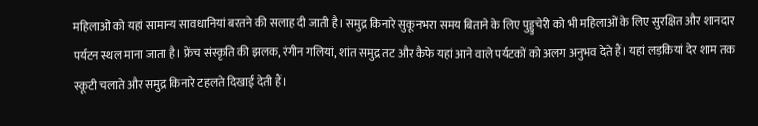महिलाओं को यहां सामान्य सावधानियां बरतने की सलाह दी जाती है। समुद्र किनारे सुकूनभरा समय बिताने के लिए पुड्डुचेरी को भी महिलाओं के लिए सुरक्षित और शानदार पर्यटन स्थल माना जाता है। फ्रेंच संस्कृति की झलक, रंगीन गलियां, शांत समुद्र तट और कैफे यहां आने वाले पर्यटकों को अलग अनुभव देते हैं। यहां लड़कियां देर शाम तक स्कूटी चलाते और समुद्र किनारे टहलते दिखाई देती हैं।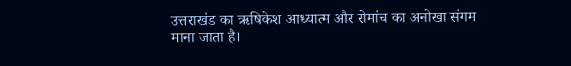उत्तराखंड का ऋषिकेश आध्यात्म और रोमांच का अनोखा संगम माना जाता है।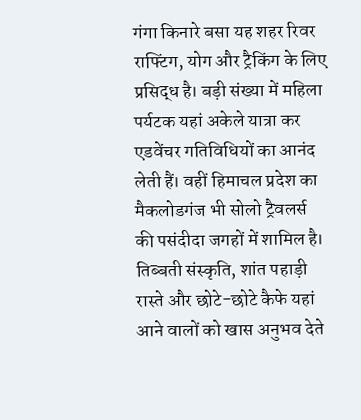गंगा किनारे बसा यह शहर रिवर राफ्टिंग, योग और ट्रैकिंग के लिए प्रसिद्ध है। बड़ी संख्या में महिला पर्यटक यहां अकेले यात्रा कर एडवेंचर गतिविधियों का आनंद लेती हैं। वहीं हिमाचल प्रदेश का मैकलोडगंज भी सोलो ट्रैवलर्स की पसंदीदा जगहों में शामिल है। तिब्बती संस्कृति, शांत पहाड़ी रास्ते और छोटे-छोटे कैफे यहां आने वालों को खास अनुभव देते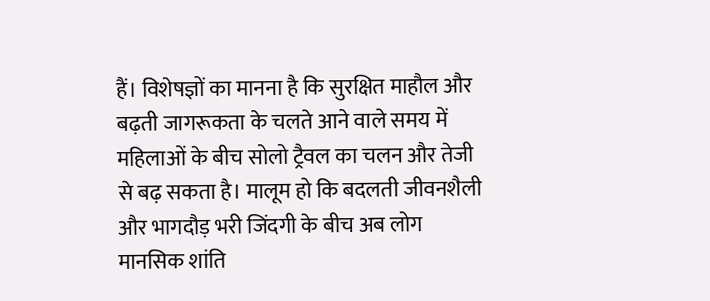हैं। विशेषज्ञों का मानना है कि सुरक्षित माहौल और बढ़ती जागरूकता के चलते आने वाले समय में महिलाओं के बीच सोलो ट्रैवल का चलन और तेजी से बढ़ सकता है। मालूम हो कि बदलती जीवनशैली और भागदौड़ भरी जिंदगी के बीच अब लोग मानसिक शांति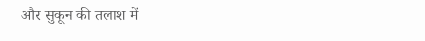और सुकून की तलाश में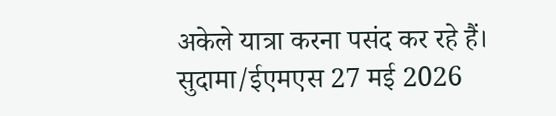अकेले यात्रा करना पसंद कर रहे हैं। सुदामा/ईएमएस 27 मई 2026